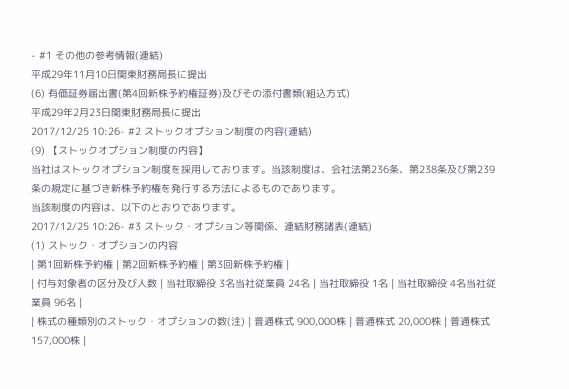- #1 その他の参考情報(連結)
平成29年11月10日関東財務局長に提出
(6) 有価証券届出書(第4回新株予約権証券)及びその添付書類(組込方式)
平成29年2月23日関東財務局長に提出
2017/12/25 10:26- #2 ストックオプション制度の内容(連結)
(9) 【ストックオプション制度の内容】
当社はストックオプション制度を採用しております。当該制度は、会社法第236条、第238条及び第239条の規定に基づき新株予約権を発行する方法によるものであります。
当該制度の内容は、以下のとおりであります。
2017/12/25 10:26- #3 ストック・オプション等関係、連結財務諸表(連結)
(1) ストック・オプションの内容
| 第1回新株予約権 | 第2回新株予約権 | 第3回新株予約権 |
| 付与対象者の区分及び人数 | 当社取締役 3名当社従業員 24名 | 当社取締役 1名 | 当社取締役 4名当社従業員 96名 |
| 株式の種類別のストック・オプションの数(注) | 普通株式 900,000株 | 普通株式 20,000株 | 普通株式 157,000株 |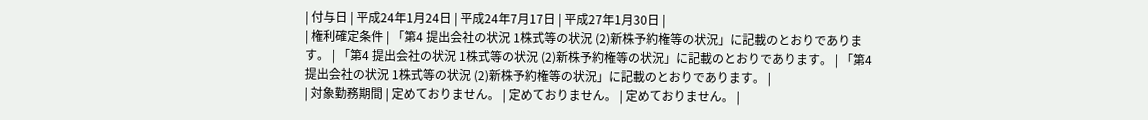| 付与日 | 平成24年1月24日 | 平成24年7月17日 | 平成27年1月30日 |
| 権利確定条件 | 「第4 提出会社の状況 1株式等の状況 (2)新株予約権等の状況」に記載のとおりであります。 | 「第4 提出会社の状況 1株式等の状況 (2)新株予約権等の状況」に記載のとおりであります。 | 「第4 提出会社の状況 1株式等の状況 (2)新株予約権等の状況」に記載のとおりであります。 |
| 対象勤務期間 | 定めておりません。 | 定めておりません。 | 定めておりません。 |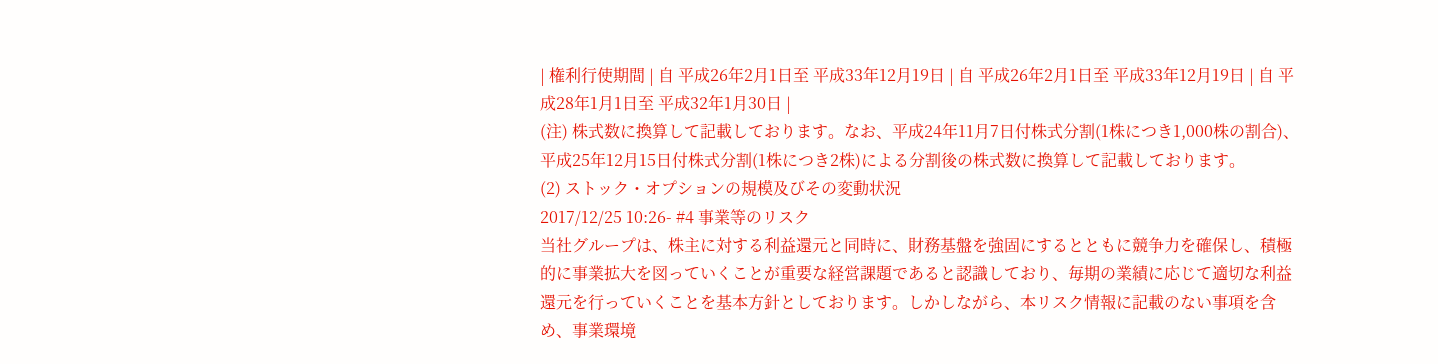| 権利行使期間 | 自 平成26年2月1日至 平成33年12月19日 | 自 平成26年2月1日至 平成33年12月19日 | 自 平成28年1月1日至 平成32年1月30日 |
(注) 株式数に換算して記載しております。なお、平成24年11月7日付株式分割(1株につき1,000株の割合)、平成25年12月15日付株式分割(1株につき2株)による分割後の株式数に換算して記載しております。
(2) ストック・オプションの規模及びその変動状況
2017/12/25 10:26- #4 事業等のリスク
当社グループは、株主に対する利益還元と同時に、財務基盤を強固にするとともに競争力を確保し、積極的に事業拡大を図っていくことが重要な経営課題であると認識しており、毎期の業績に応じて適切な利益還元を行っていくことを基本方針としております。しかしながら、本リスク情報に記載のない事項を含め、事業環境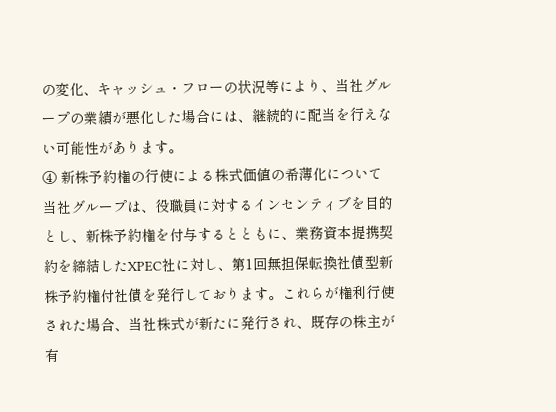の変化、キャッシュ・フローの状況等により、当社グループの業績が悪化した場合には、継続的に配当を行えない可能性があります。
④ 新株予約権の行使による株式価値の希薄化について
当社グループは、役職員に対するインセンティブを目的とし、新株予約権を付与するとともに、業務資本提携契約を締結したXPEC社に対し、第1回無担保転換社債型新株予約権付社債を発行しております。これらが権利行使された場合、当社株式が新たに発行され、既存の株主が有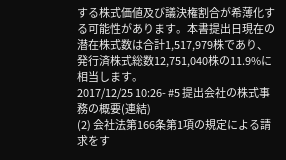する株式価値及び議決権割合が希薄化する可能性があります。本書提出日現在の潜在株式数は合計1,517,979株であり、発行済株式総数12,751,040株の11.9%に相当します。
2017/12/25 10:26- #5 提出会社の株式事務の概要(連結)
(2) 会社法第166条第1項の規定による請求をす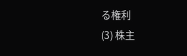る権利
(3) 株主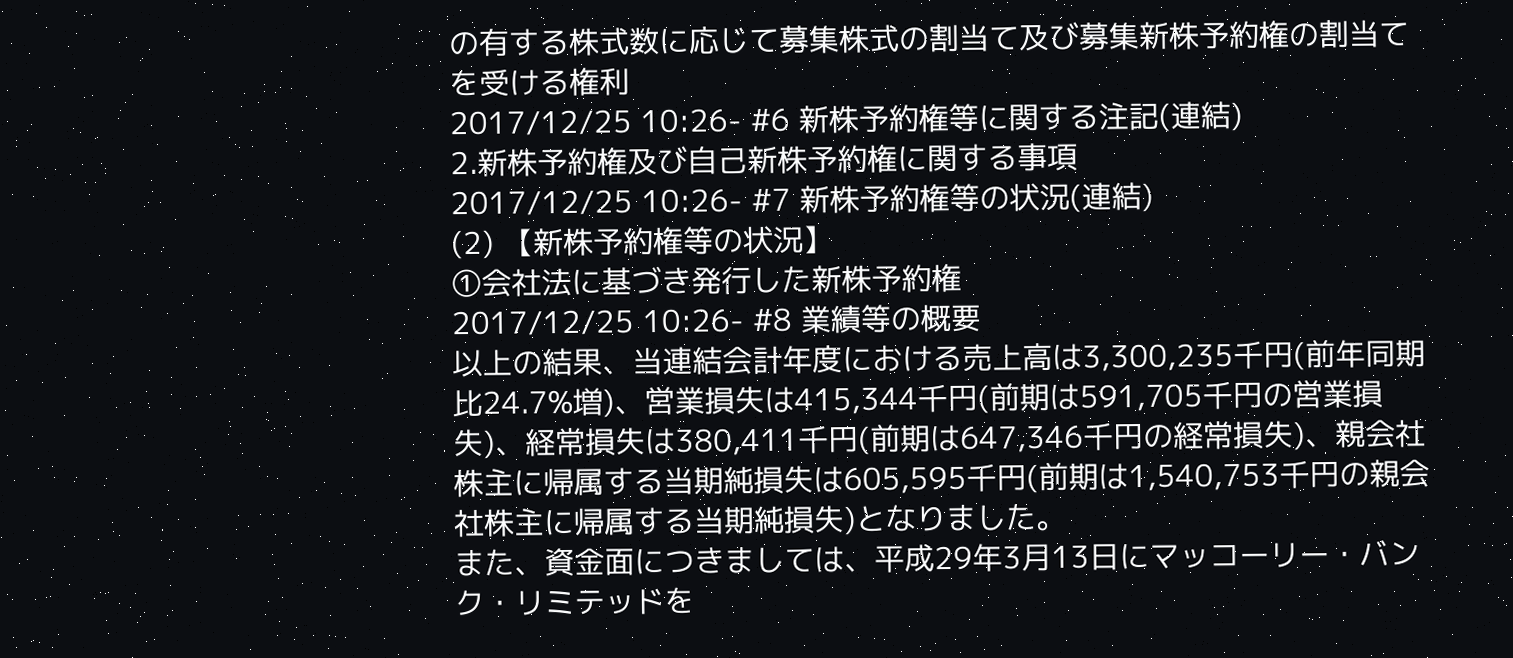の有する株式数に応じて募集株式の割当て及び募集新株予約権の割当てを受ける権利
2017/12/25 10:26- #6 新株予約権等に関する注記(連結)
2.新株予約権及び自己新株予約権に関する事項
2017/12/25 10:26- #7 新株予約権等の状況(連結)
(2) 【新株予約権等の状況】
①会社法に基づき発行した新株予約権
2017/12/25 10:26- #8 業績等の概要
以上の結果、当連結会計年度における売上高は3,300,235千円(前年同期比24.7%増)、営業損失は415,344千円(前期は591,705千円の営業損失)、経常損失は380,411千円(前期は647,346千円の経常損失)、親会社株主に帰属する当期純損失は605,595千円(前期は1,540,753千円の親会社株主に帰属する当期純損失)となりました。
また、資金面につきましては、平成29年3月13日にマッコーリー・バンク・リミテッドを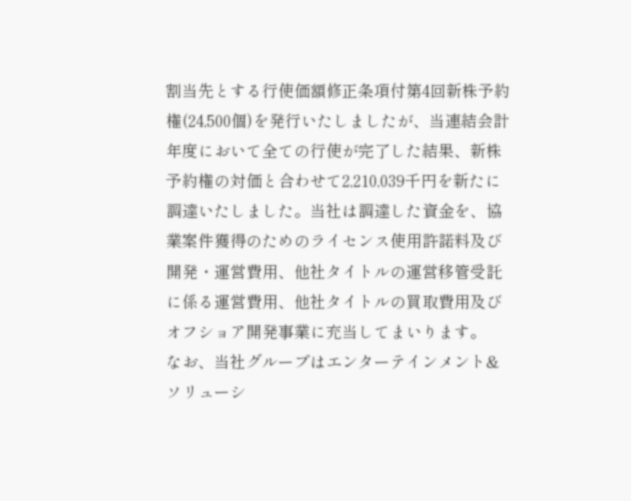割当先とする行使価額修正条項付第4回新株予約権(24,500個)を発行いたしましたが、当連結会計年度において全ての行使が完了した結果、新株予約権の対価と合わせて2,210,039千円を新たに調達いたしました。当社は調達した資金を、協業案件獲得のためのライセンス使用許諾料及び開発・運営費用、他社タイトルの運営移管受託に係る運営費用、他社タイトルの買取費用及びオフショア開発事業に充当してまいります。
なお、当社グループはエンターテインメント&ソリューシ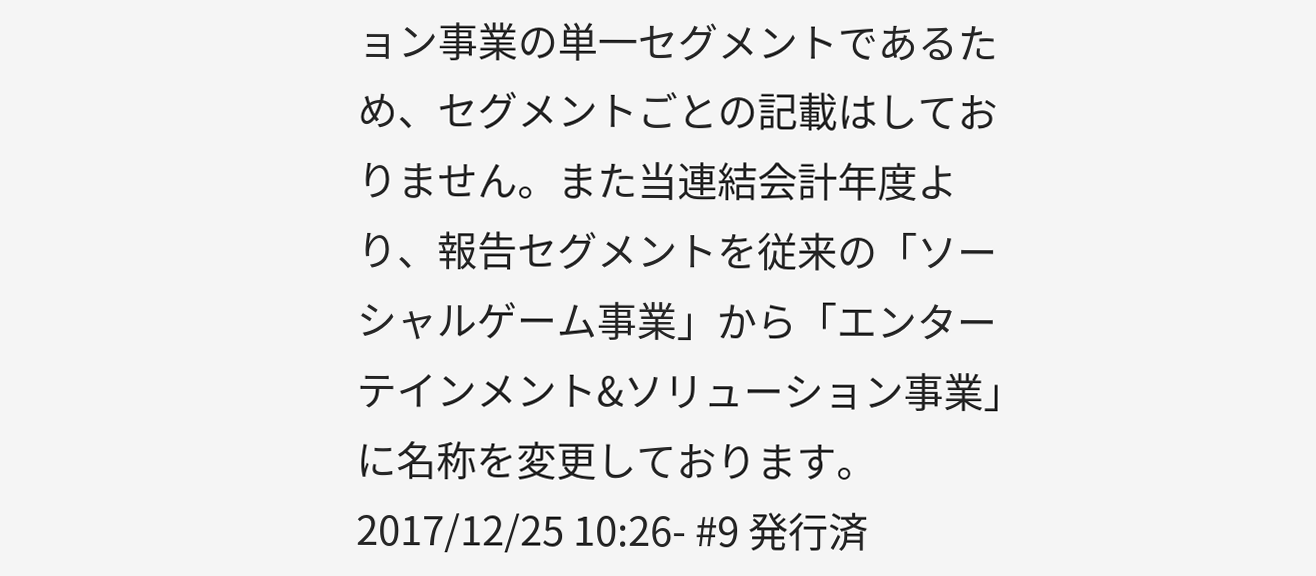ョン事業の単一セグメントであるため、セグメントごとの記載はしておりません。また当連結会計年度より、報告セグメントを従来の「ソーシャルゲーム事業」から「エンターテインメント&ソリューション事業」に名称を変更しております。
2017/12/25 10:26- #9 発行済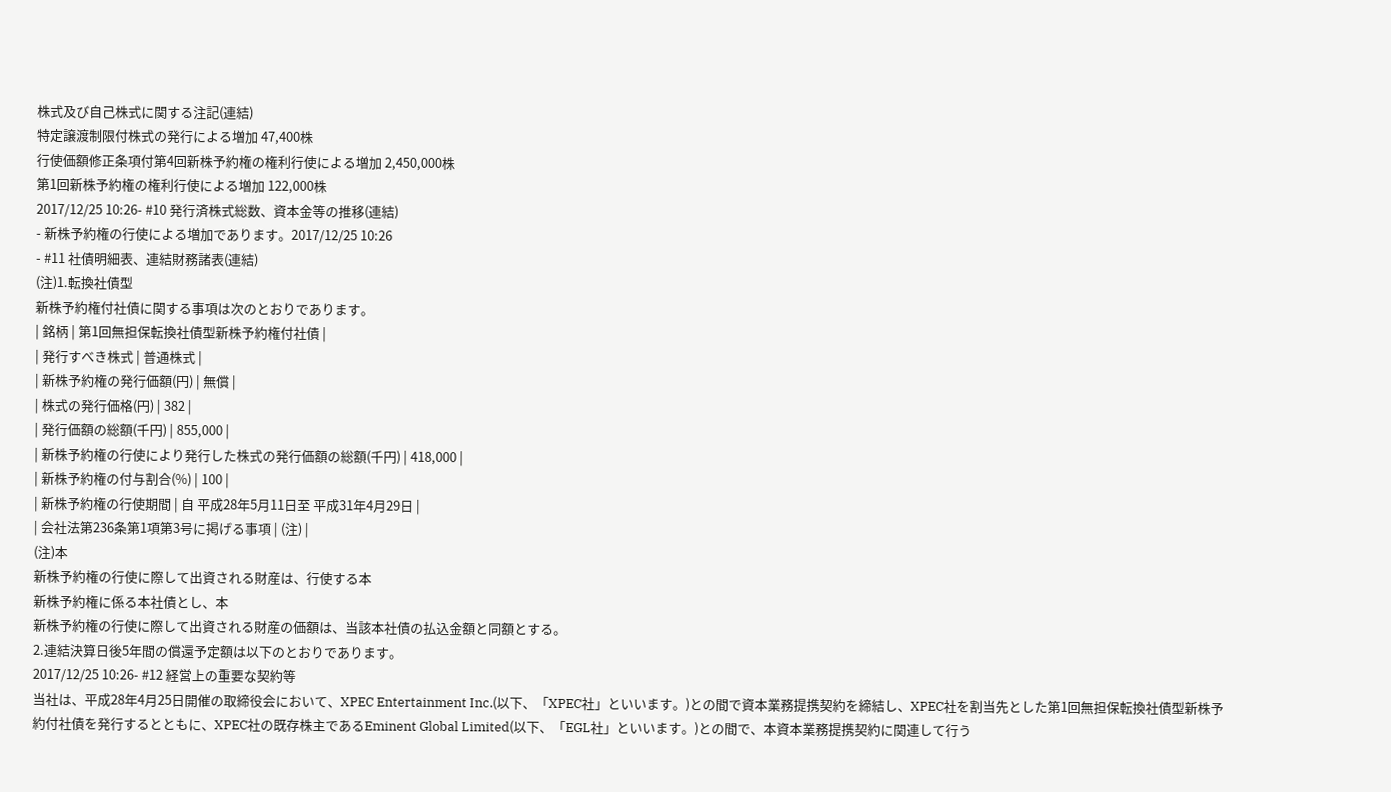株式及び自己株式に関する注記(連結)
特定譲渡制限付株式の発行による増加 47,400株
行使価額修正条項付第4回新株予約権の権利行使による増加 2,450,000株
第1回新株予約権の権利行使による増加 122,000株
2017/12/25 10:26- #10 発行済株式総数、資本金等の推移(連結)
- 新株予約権の行使による増加であります。2017/12/25 10:26
- #11 社債明細表、連結財務諸表(連結)
(注)1.転換社債型
新株予約権付社債に関する事項は次のとおりであります。
| 銘柄 | 第1回無担保転換社債型新株予約権付社債 |
| 発行すべき株式 | 普通株式 |
| 新株予約権の発行価額(円) | 無償 |
| 株式の発行価格(円) | 382 |
| 発行価額の総額(千円) | 855,000 |
| 新株予約権の行使により発行した株式の発行価額の総額(千円) | 418,000 |
| 新株予約権の付与割合(%) | 100 |
| 新株予約権の行使期間 | 自 平成28年5月11日至 平成31年4月29日 |
| 会社法第236条第1項第3号に掲げる事項 | (注) |
(注)本
新株予約権の行使に際して出資される財産は、行使する本
新株予約権に係る本社債とし、本
新株予約権の行使に際して出資される財産の価額は、当該本社債の払込金額と同額とする。
2.連結決算日後5年間の償還予定額は以下のとおりであります。
2017/12/25 10:26- #12 経営上の重要な契約等
当社は、平成28年4月25日開催の取締役会において、XPEC Entertainment Inc.(以下、「XPEC社」といいます。)との間で資本業務提携契約を締結し、XPEC社を割当先とした第1回無担保転換社債型新株予約付社債を発行するとともに、XPEC社の既存株主であるEminent Global Limited(以下、「EGL社」といいます。)との間で、本資本業務提携契約に関連して行う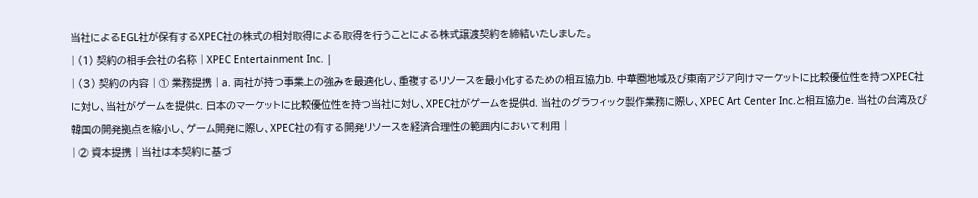当社によるEGL社が保有するXPEC社の株式の相対取得による取得を行うことによる株式譲渡契約を締結いたしました。
| (1) 契約の相手会社の名称 | XPEC Entertainment Inc. |
| (3) 契約の内容 | ① 業務提携 | a. 両社が持つ事業上の強みを最適化し、重複するリソースを最小化するための相互協力b. 中華圏地域及び東南アジア向けマーケットに比較優位性を持つXPEC社に対し、当社がゲームを提供c. 日本のマーケットに比較優位性を持つ当社に対し、XPEC社がゲームを提供d. 当社のグラフィック製作業務に際し、XPEC Art Center Inc.と相互協力e. 当社の台湾及び韓国の開発拠点を縮小し、ゲーム開発に際し、XPEC社の有する開発リソースを経済合理性の範囲内において利用 |
| ② 資本提携 | 当社は本契約に基づ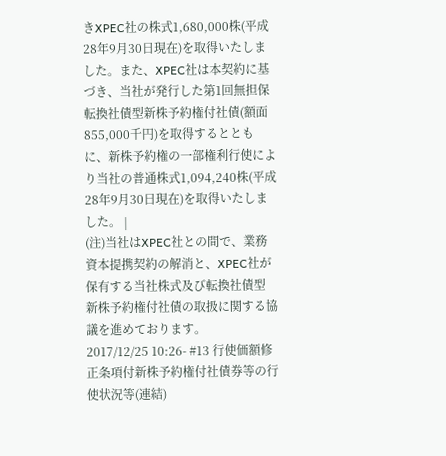きXPEC社の株式1,680,000株(平成28年9月30日現在)を取得いたしました。また、XPEC社は本契約に基づき、当社が発行した第1回無担保転換社債型新株予約権付社債(額面855,000千円)を取得するとともに、新株予約権の一部権利行使により当社の普通株式1,094,240株(平成28年9月30日現在)を取得いたしました。 |
(注)当社はXPEC社との間で、業務資本提携契約の解消と、XPEC社が保有する当社株式及び転換社債型
新株予約権付社債の取扱に関する協議を進めております。
2017/12/25 10:26- #13 行使価額修正条項付新株予約権付社債券等の行使状況等(連結)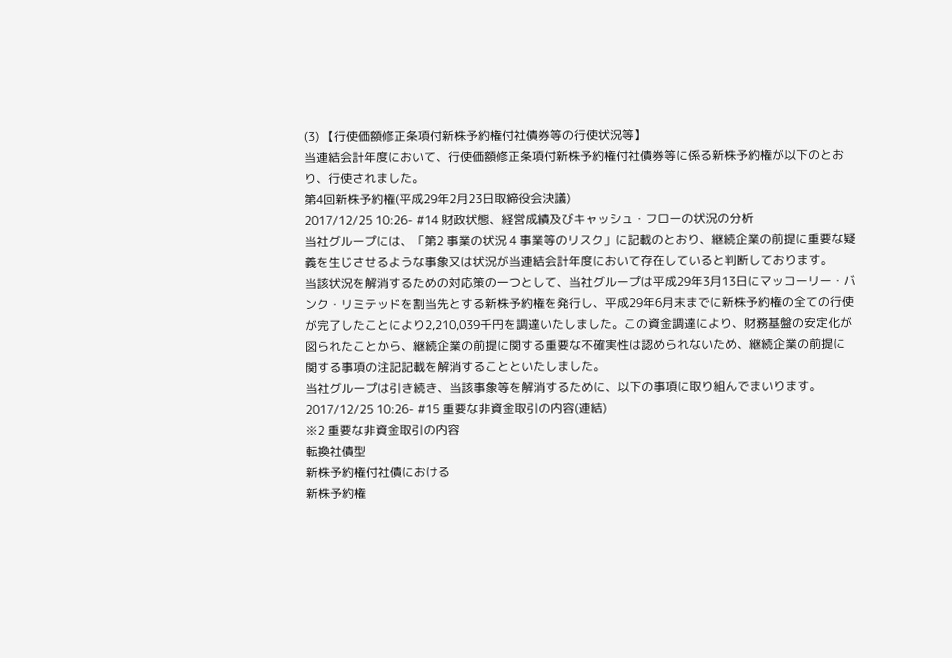(3) 【行使価額修正条項付新株予約権付社債券等の行使状況等】
当連結会計年度において、行使価額修正条項付新株予約権付社債券等に係る新株予約権が以下のとおり、行使されました。
第4回新株予約権(平成29年2月23日取締役会決議)
2017/12/25 10:26- #14 財政状態、経営成績及びキャッシュ・フローの状況の分析
当社グループには、「第2 事業の状況 4 事業等のリスク」に記載のとおり、継続企業の前提に重要な疑義を生じさせるような事象又は状況が当連結会計年度において存在していると判断しております。
当該状況を解消するための対応策の一つとして、当社グループは平成29年3月13日にマッコーリー・バンク・リミテッドを割当先とする新株予約権を発行し、平成29年6月末までに新株予約権の全ての行使が完了したことにより2,210,039千円を調達いたしました。この資金調達により、財務基盤の安定化が図られたことから、継続企業の前提に関する重要な不確実性は認められないため、継続企業の前提に関する事項の注記記載を解消することといたしました。
当社グループは引き続き、当該事象等を解消するために、以下の事項に取り組んでまいります。
2017/12/25 10:26- #15 重要な非資金取引の内容(連結)
※2 重要な非資金取引の内容
転換社債型
新株予約権付社債における
新株予約権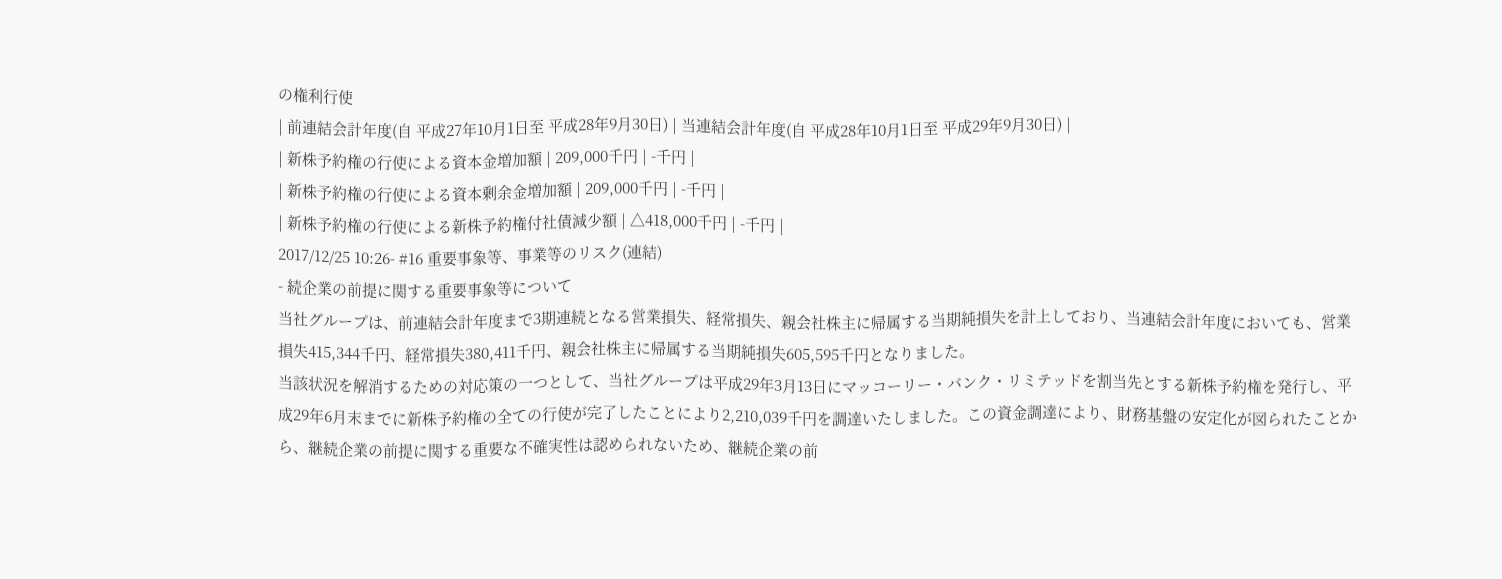の権利行使
| 前連結会計年度(自 平成27年10月1日至 平成28年9月30日) | 当連結会計年度(自 平成28年10月1日至 平成29年9月30日) |
| 新株予約権の行使による資本金増加額 | 209,000千円 | -千円 |
| 新株予約権の行使による資本剰余金増加額 | 209,000千円 | -千円 |
| 新株予約権の行使による新株予約権付社債減少額 | △418,000千円 | -千円 |
2017/12/25 10:26- #16 重要事象等、事業等のリスク(連結)
- 続企業の前提に関する重要事象等について
当社グループは、前連結会計年度まで3期連続となる営業損失、経常損失、親会社株主に帰属する当期純損失を計上しており、当連結会計年度においても、営業損失415,344千円、経常損失380,411千円、親会社株主に帰属する当期純損失605,595千円となりました。
当該状況を解消するための対応策の一つとして、当社グループは平成29年3月13日にマッコーリー・バンク・リミテッドを割当先とする新株予約権を発行し、平成29年6月末までに新株予約権の全ての行使が完了したことにより2,210,039千円を調達いたしました。この資金調達により、財務基盤の安定化が図られたことから、継続企業の前提に関する重要な不確実性は認められないため、継続企業の前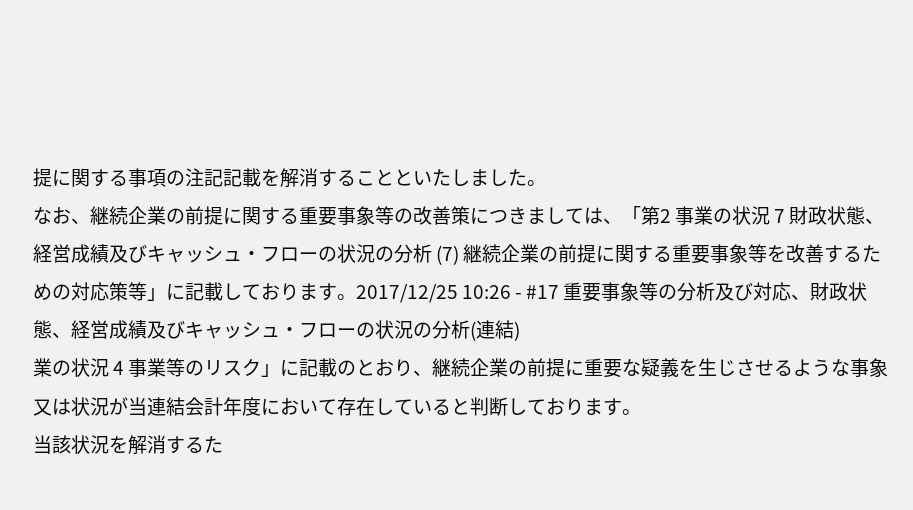提に関する事項の注記記載を解消することといたしました。
なお、継続企業の前提に関する重要事象等の改善策につきましては、「第2 事業の状況 7 財政状態、経営成績及びキャッシュ・フローの状況の分析 (7) 継続企業の前提に関する重要事象等を改善するための対応策等」に記載しております。2017/12/25 10:26 - #17 重要事象等の分析及び対応、財政状態、経営成績及びキャッシュ・フローの状況の分析(連結)
業の状況 4 事業等のリスク」に記載のとおり、継続企業の前提に重要な疑義を生じさせるような事象又は状況が当連結会計年度において存在していると判断しております。
当該状況を解消するた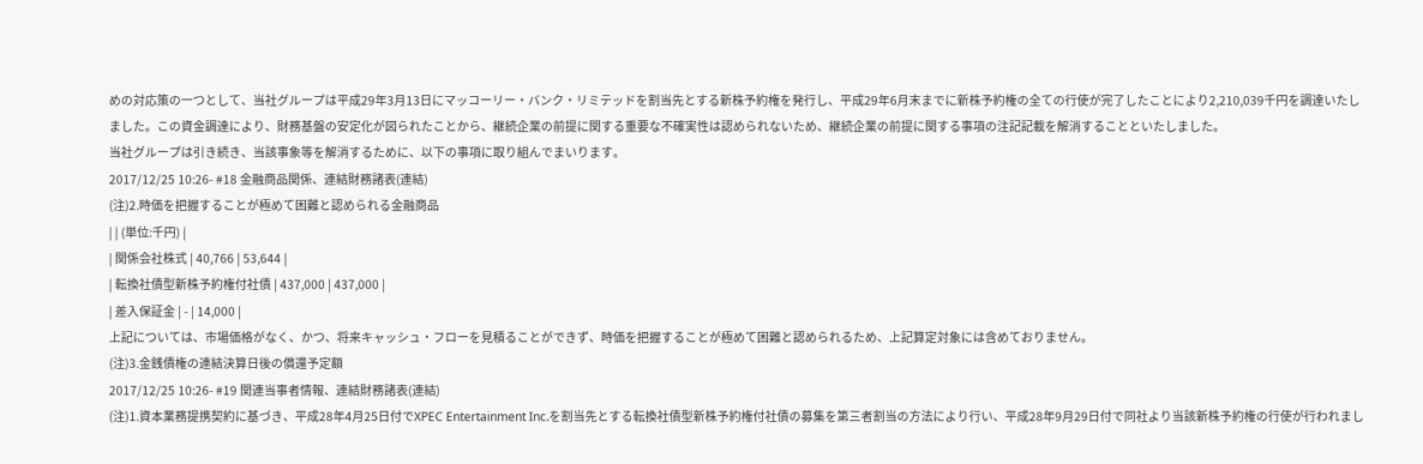めの対応策の一つとして、当社グループは平成29年3月13日にマッコーリー・バンク・リミテッドを割当先とする新株予約権を発行し、平成29年6月末までに新株予約権の全ての行使が完了したことにより2,210,039千円を調達いたしました。この資金調達により、財務基盤の安定化が図られたことから、継続企業の前提に関する重要な不確実性は認められないため、継続企業の前提に関する事項の注記記載を解消することといたしました。
当社グループは引き続き、当該事象等を解消するために、以下の事項に取り組んでまいります。
2017/12/25 10:26- #18 金融商品関係、連結財務諸表(連結)
(注)2.時価を把握することが極めて困難と認められる金融商品
| | (単位:千円) |
| 関係会社株式 | 40,766 | 53,644 |
| 転換社債型新株予約権付社債 | 437,000 | 437,000 |
| 差入保証金 | - | 14,000 |
上記については、市場価格がなく、かつ、将来キャッシュ・フローを見積ることができず、時価を把握することが極めて困難と認められるため、上記算定対象には含めておりません。
(注)3.金銭債権の連結決算日後の償還予定額
2017/12/25 10:26- #19 関連当事者情報、連結財務諸表(連結)
(注)1.資本業務提携契約に基づき、平成28年4月25日付でXPEC Entertainment Inc.を割当先とする転換社債型新株予約権付社債の募集を第三者割当の方法により行い、平成28年9月29日付で同社より当該新株予約権の行使が行われまし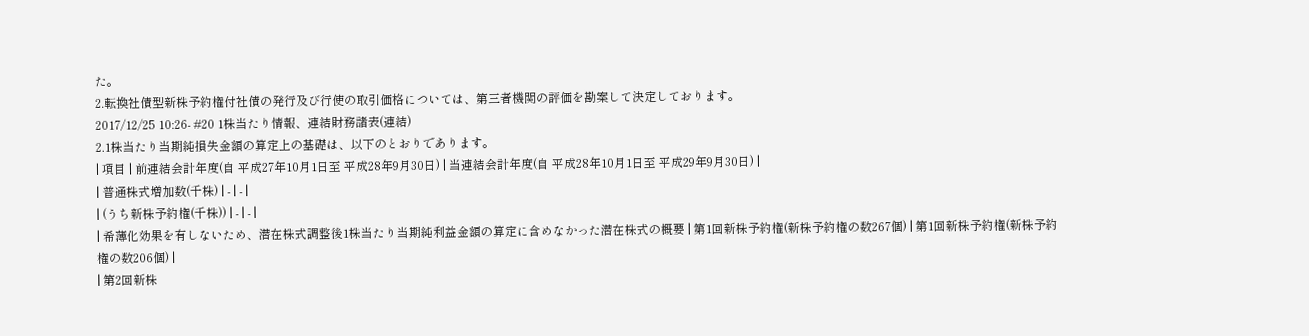た。
2.転換社債型新株予約権付社債の発行及び行使の取引価格については、第三者機関の評価を勘案して決定しております。
2017/12/25 10:26- #20 1株当たり情報、連結財務諸表(連結)
2.1株当たり当期純損失金額の算定上の基礎は、以下のとおりであります。
| 項目 | 前連結会計年度(自 平成27年10月1日至 平成28年9月30日) | 当連結会計年度(自 平成28年10月1日至 平成29年9月30日) |
| 普通株式増加数(千株) | - | - |
| (うち新株予約権(千株)) | - | - |
| 希薄化効果を有しないため、潜在株式調整後1株当たり当期純利益金額の算定に含めなかった潜在株式の概要 | 第1回新株予約権(新株予約権の数267個) | 第1回新株予約権(新株予約権の数206個) |
| 第2回新株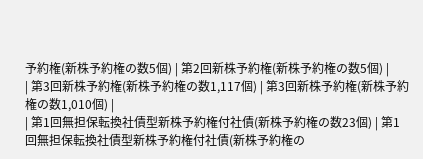予約権(新株予約権の数5個) | 第2回新株予約権(新株予約権の数5個) |
| 第3回新株予約権(新株予約権の数1,117個) | 第3回新株予約権(新株予約権の数1,010個) |
| 第1回無担保転換社債型新株予約権付社債(新株予約権の数23個) | 第1回無担保転換社債型新株予約権付社債(新株予約権の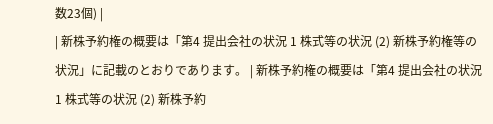数23個) |
| 新株予約権の概要は「第4 提出会社の状況 1 株式等の状況 (2) 新株予約権等の状況」に記載のとおりであります。 | 新株予約権の概要は「第4 提出会社の状況 1 株式等の状況 (2) 新株予約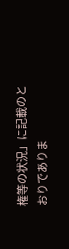権等の状況」に記載のとおりでありま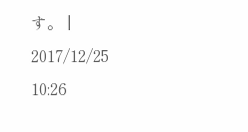す。 |
2017/12/25 10:26